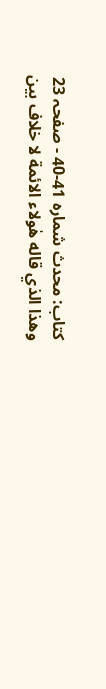کتاب: محدث شمارہ 41-40 - صفحہ 23
وھذا الذي قاله ھٰولاء الائمة لا خلاف بين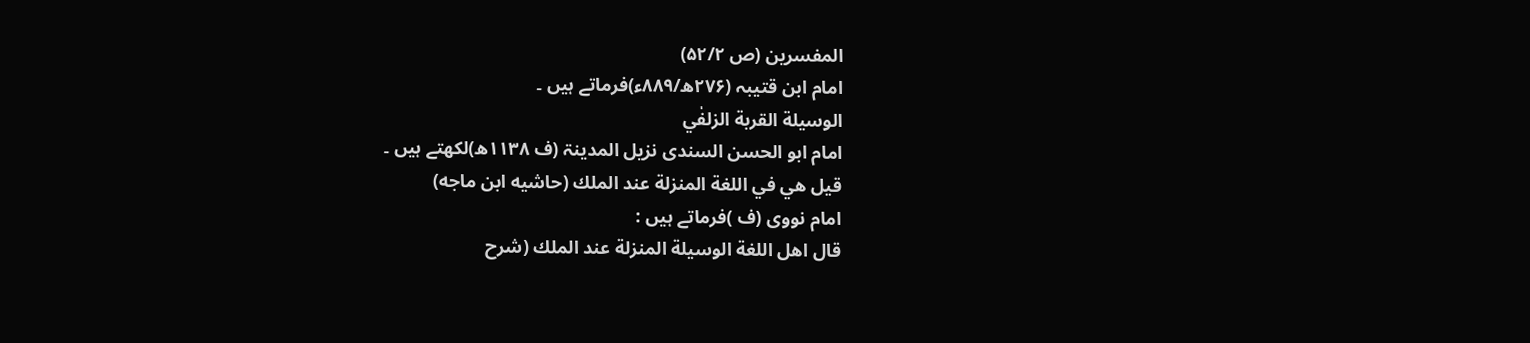المفسرين (ص ۵۲/۲)
امام ابن قتیبہ (۲۷۶ھ/۸۸۹ء)فرماتے ہیں ۔
الوسيلة القربة الزلفٰي
امام ابو الحسن السندی نزیل المدینۃ (ف ۱۱۳۸ھ)لکھتے ہیں ۔
قيل ھي في اللغة المنزلة عند الملك (حاشيه ابن ماجه)
امام نووی (ف )فرماتے ہیں :
قال اھل اللغة الوسيلة المنزلة عند الملك (شرح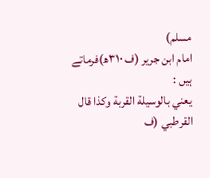مسلم)
امام ابن جریر (ف ۳۱۰ھ)فرماتے ہیں :
يعني بالوسيلة القربة وكذا قال القرطبي (ف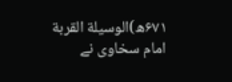۶۷۱ھ)الوسيلة القربة
امام سخاوی نے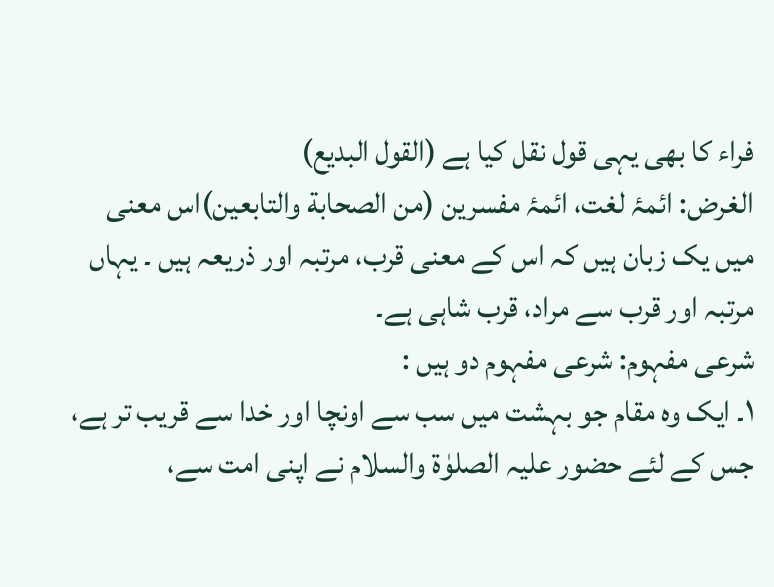فراء کا بھی یہی قول نقل کیا ہے (القول البدیع)
الغرض: ائمۂ لغت، ائمۂ مفسرین (من الصحابة والتابعین)اس معنی میں یک زبان ہیں کہ اس کے معنی قرب، مرتبہ اور ذریعہ ہیں ۔ یہاں مرتبہ اور قرب سے مراد، قرب شاہی ہے۔
شرعی مفہوم: شرعی مفہوم دو ہیں :
۱۔ ایک وہ مقام جو بہشت میں سب سے اونچا اور خدا سے قریب تر ہے، جس کے لئے حضور علیہ الصلوٰۃ والسلام نے اپنی امت سے،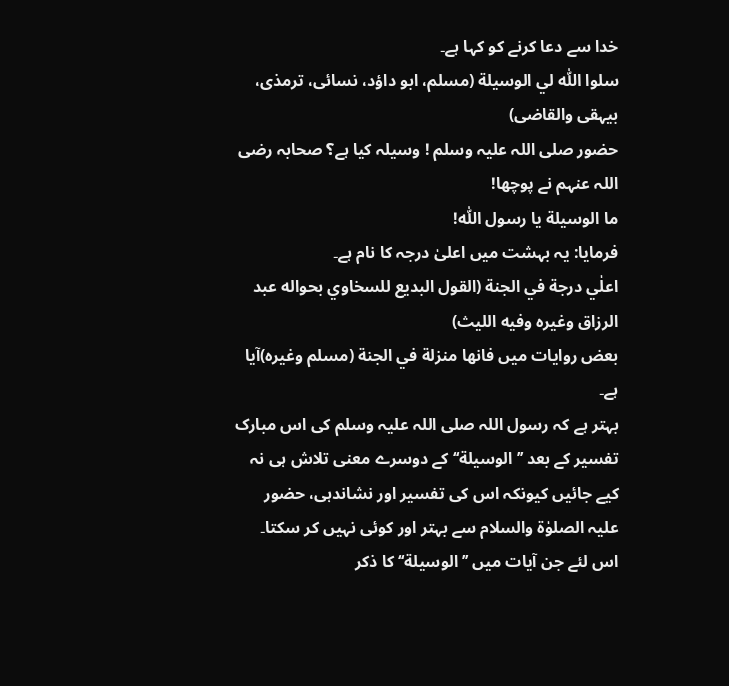خدا سے دعا کرنے کو کہا ہے۔
سلوا اللّٰه لي الوسيلة (مسلم، ابو داؤد، نسائی، ترمذی، بیہقی والقاضی)
حضور صلی اللہ علیہ وسلم ! وسیلہ کیا ہے؟ صحابہ رضی اللہ عنہم نے پوچھا!
ما الوسيلة يا رسول اللّٰه!
فرمایا: یہ بہشت میں اعلیٰ درجہ کا نام ہے۔
اعلٰي درجة في الجنة (القول البديع للسخاوي بحواله عبد الرزاق وغيره وفيه الليث)
بعض روایات میں فانھا منزلة في الجنة (مسلم وغیرہ)آیا ہے۔
بہتر ہے کہ رسول اللہ صلی اللہ علیہ وسلم کی اس مبارک تفسیر کے بعد ’’الوسيلة‘‘ کے دوسرے معنی تلاش ہی نہ کیے جائیں کیونکہ اس کی تفسیر اور نشاندہی، حضور علیہ الصلوٰۃ والسلام سے بہتر اور کوئی نہیں کر سکتا۔ اس لئے جن آیات میں ’’الوسيلة‘‘ کا ذکر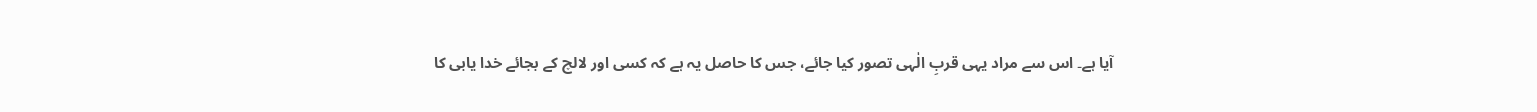آیا ہے۔ اس سے مراد یہی قربِ الٰہی تصور کیا جائے، جس کا حاصل یہ ہے کہ کسی اور لالچ کے بجائے خدا یابی کا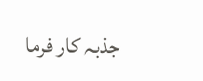جذبہ کار فرما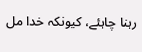رہنا چاہئے، کیونکہ خدا مل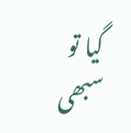گیا تو سبھی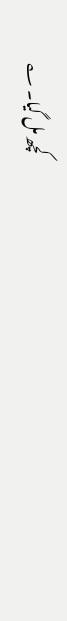کچھ مل گیا۔ ؎